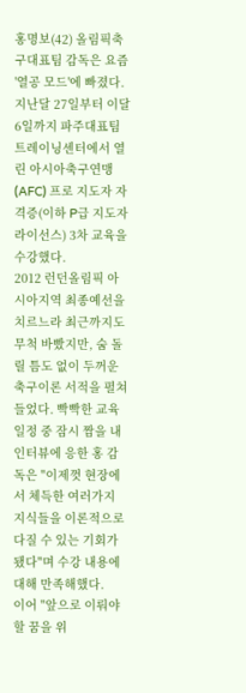홍명보(42) 올림픽축구대표팀 감독은 요즘 '열공 모드'에 빠졌다. 지난달 27일부터 이달 6일까지 파주대표팀트레이닝센터에서 열린 아시아축구연맹(AFC) 프로 지도자 자격증(이하 P급 지도자 라이선스) 3차 교육을 수강했다.
2012 런던올림픽 아시아지역 최종예선을 치르느라 최근까지도 무척 바빴지만, 숨 돌릴 틈도 없이 두꺼운 축구이론 서적을 펼쳐들었다. 빡빡한 교육 일정 중 잠시 짬을 내 인터뷰에 응한 홍 감독은 "이제껏 현장에서 체득한 여러가지 지식들을 이론적으로 다질 수 있는 기회가 됐다"며 수강 내용에 대해 만족해했다.
이어 "앞으로 이뤄야 할 꿈을 위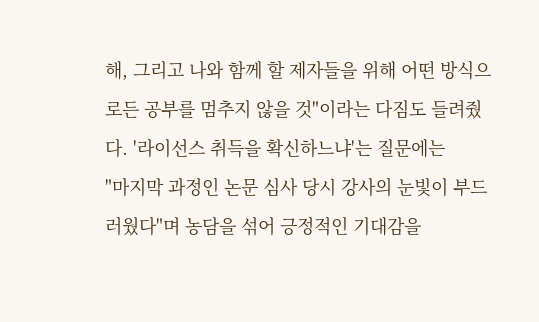해, 그리고 나와 함께 할 제자들을 위해 어떤 방식으로든 공부를 멈추지 않을 것"이라는 다짐도 들려줬다. '라이선스 취득을 확신하느냐'는 질문에는
"마지막 과정인 논문 심사 당시 강사의 눈빛이 부드러웠다"며 농담을 섞어 긍정적인 기대감을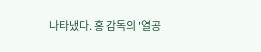나타냈다. 홍 감독의 '열공